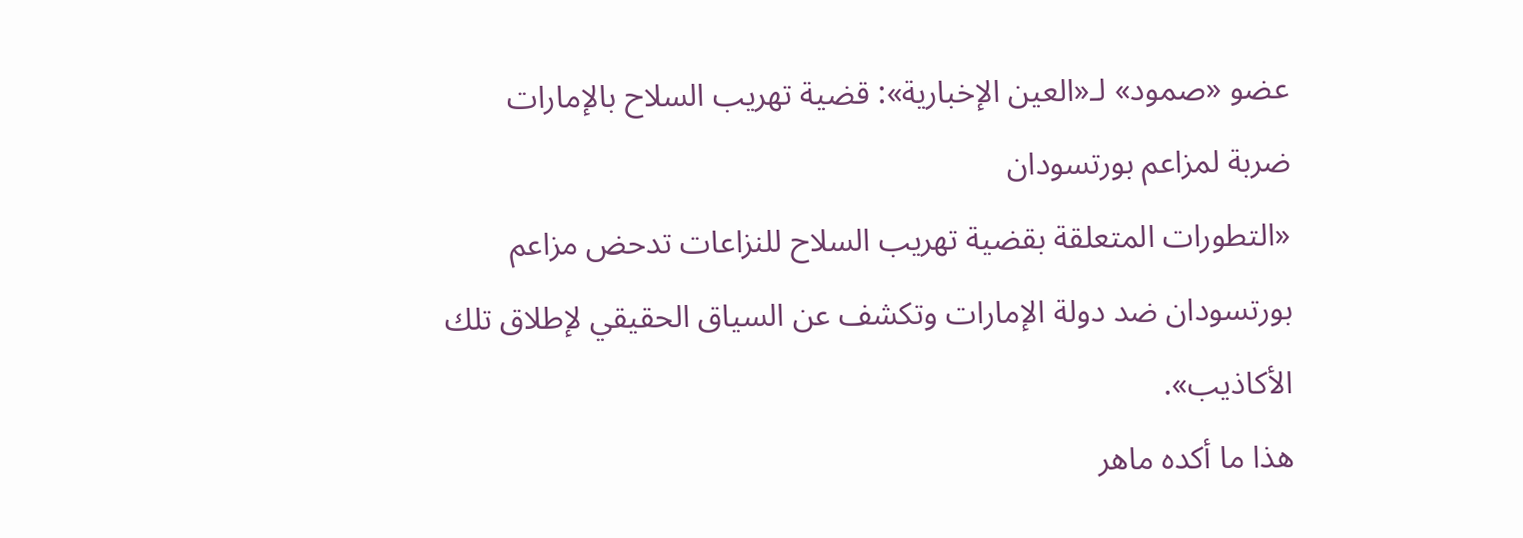عضو «صمود» لـ«العين الإخبارية»: قضية تهريب السلاح بالإمارات ضربة لمزاعم بورتسودان
«التطورات المتعلقة بقضية تهريب السلاح للنزاعات تدحض مزاعم بورتسودان ضد دولة الإمارات وتكشف عن السياق الحقيقي لإطلاق تلك الأكاذيب».
هذا ما أكده ماهر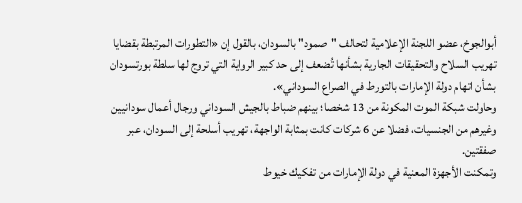أبوالجوخ، عضو اللجنة الإعلامية لتحالف "صمود" بالسودان، بالقول إن «التطورات المرتبطة بقضايا تهريب السلاح والتحقيقات الجارية بشأنها تُضعف إلى حد كبير الرواية التي تروج لها سلطة بورتسودان بشأن اتهام دولة الإمارات بالتورط في الصراع السوداني».
وحاولت شبكة الموت المكونة من 13 شخصا؛ بينهم ضباط بالجيش السوداني ورجال أعمال سودانيين وغيرهم من الجنسيات، فضلا عن 6 شركات كانت بمثابة الواجهة، تهريب أسلحة إلى السودان، عبر صفقتين.
وتمكنت الأجهزة المعنية في دولة الإمارات من تفكيك خيوط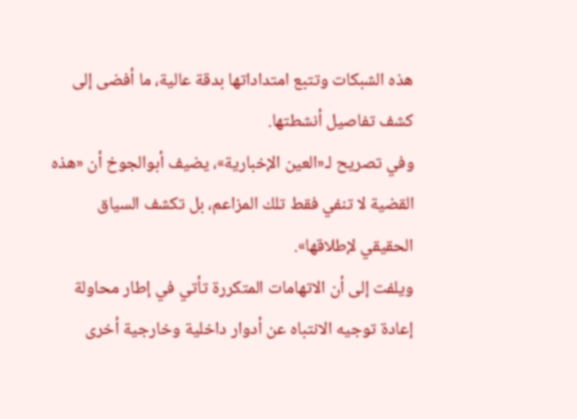هذه الشبكات وتتبع امتداداتها بدقة عالية، ما أفضى إلى كشف تفاصيل أنشطتها.
وفي تصريح لـ«العين الإخبارية»، يضيف أبوالجوخ أن «هذه القضية لا تنفي فقط تلك المزاعم، بل تكشف السياق الحقيقي لإطلاقها».
ويلفت إلى أن الاتهامات المتكررة تأتي في إطار محاولة إعادة توجيه الانتباه عن أدوار داخلية وخارجية أخرى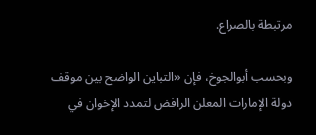مرتبطة بالصراع.

وبحسب أبوالجوخ، فإن «التباين الواضح بين موقف دولة الإمارات المعلن الرافض لتمدد الإخوان في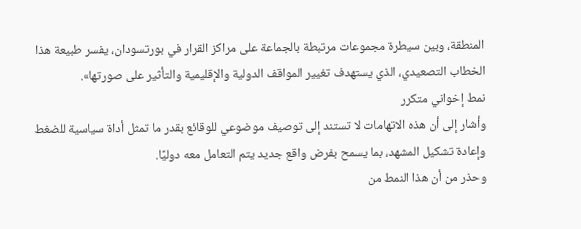المنطقة، وبين سيطرة مجموعات مرتبطة بالجماعة على مراكز القرار في بورتسودان، يفسر طبيعة هذا الخطاب التصعيدي، الذي يستهدف تغيير المواقف الدولية والإقليمية والتأثير على صورتها».
نمط إخواني متكرر
وأشار إلى أن هذه الاتهامات لا تستند إلى توصيف موضوعي للوقائع بقدر ما تمثل أداة سياسية للضغط وإعادة تشكيل المشهد، بما يسمح بفرض واقع جديد يتم التعامل معه دوليًا.
وحذر من أن هذا النمط من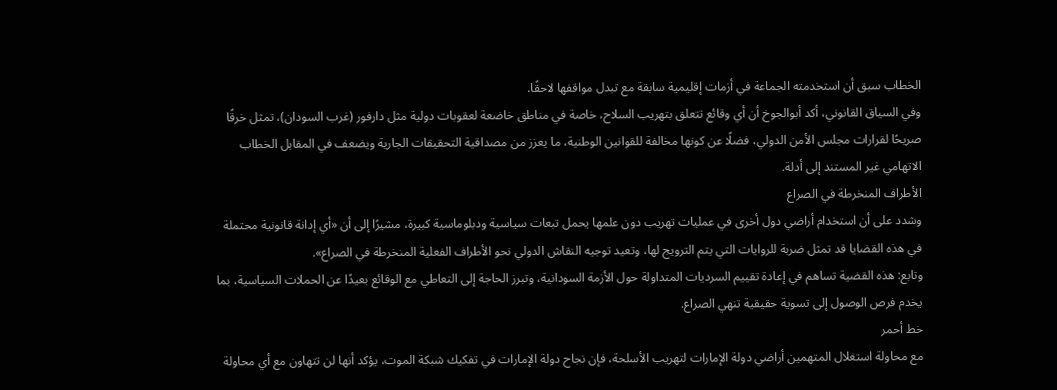الخطاب سبق أن استخدمته الجماعة في أزمات إقليمية سابقة مع تبدل مواقفها لاحقًا.
وفي السياق القانوني، أكد أبوالجوخ أن أي وقائع تتعلق بتهريب السلاح، خاصة في مناطق خاضعة لعقوبات دولية مثل دارفور (غرب السودان)، تمثل خرقًا صريحًا لقرارات مجلس الأمن الدولي، فضلًا عن كونها مخالفة للقوانين الوطنية، ما يعزز من مصداقية التحقيقات الجارية ويضعف في المقابل الخطاب الاتهامي غير المستند إلى أدلة.
الأطراف المنخرطة في الصراع
وشدد على أن استخدام أراضي دول أخرى في عمليات تهريب دون علمها يحمل تبعات سياسية ودبلوماسية كبيرة، مشيرًا إلى أن «أي إدانة قانونية محتملة في هذه القضايا قد تمثل ضربة للروايات التي يتم الترويج لها، وتعيد توجيه النقاش الدولي نحو الأطراف الفعلية المنخرطة في الصراع».
وتابع: هذه القضية تساهم في إعادة تقييم السرديات المتداولة حول الأزمة السودانية، وتبرز الحاجة إلى التعاطي مع الوقائع بعيدًا عن الحملات السياسية، بما يخدم فرص الوصول إلى تسوية حقيقية تنهي الصراع.
خط أحمر
مع محاولة استغلال المتهمين أراضي دولة الإمارات لتهريب الأسلحة، فإن نجاح دولة الإمارات في تفكيك شبكة الموت، يؤكد أنها لن تتهاون مع أي محاولة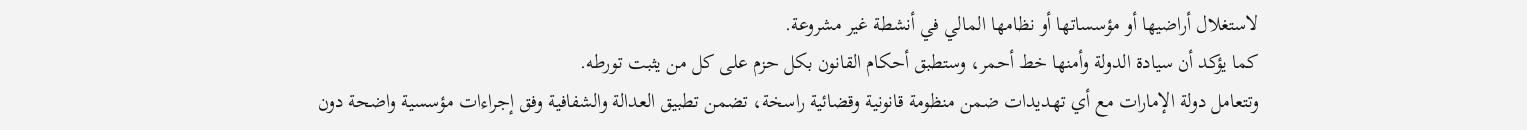لاستغلال أراضيها أو مؤسساتها أو نظامها المالي في أنشطة غير مشروعة.
كما يؤكد أن سيادة الدولة وأمنها خط أحمر، وستطبق أحكام القانون بكل حزم على كل من يثبت تورطه.
وتتعامل دولة الإمارات مع أي تهديدات ضمن منظومة قانونية وقضائية راسخة، تضمن تطبيق العدالة والشفافية وفق إجراءات مؤسسية واضحة دون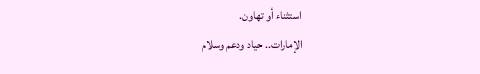استثناء أو تهاون.
الإمارات.. حياد ودعم وسلام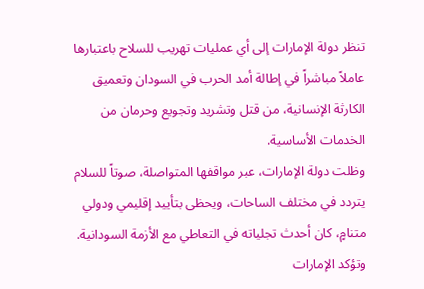تنظر دولة الإمارات إلى أي عمليات تهريب للسلاح باعتبارها عاملاً مباشراً في إطالة أمد الحرب في السودان وتعميق الكارثة الإنسانية، من قتل وتشريد وتجويع وحرمان من الخدمات الأساسية.
وظلت دولة الإمارات، عبر مواقفها المتواصلة، صوتاً للسلام يتردد في مختلف الساحات، ويحظى بتأييد إقليمي ودولي متنامٍ، كان أحدث تجلياته في التعاطي مع الأزمة السودانية.
وتؤكد الإمارات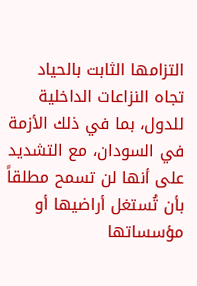التزامها الثابت بالحياد تجاه النزاعات الداخلية للدول، بما في ذلك الأزمة في السودان، مع التشديد على أنها لن تسمح مطلقاً بأن تُستغل أراضيها أو مؤسساتها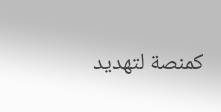كمنصة لتهديد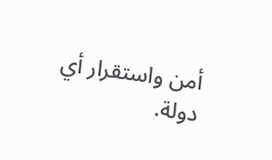أمن واستقرار أي دولة.